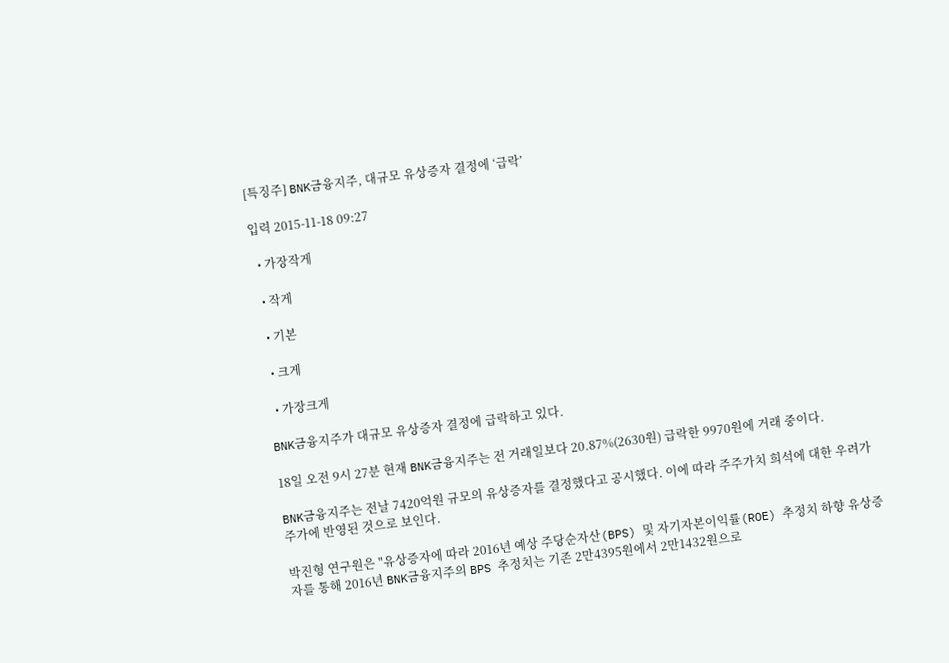[특징주] BNK금융지주, 대규모 유상증자 결정에 ‘급락’

입력 2015-11-18 09:27

  • 가장작게

  • 작게

  • 기본

  • 크게

  • 가장크게

BNK금융지주가 대규모 유상증자 결정에 급락하고 있다.

18일 오전 9시 27분 현재 BNK금융지주는 전 거래일보다 20.87%(2630원) 급락한 9970원에 거래 중이다.

BNK금융지주는 전날 7420억원 규모의 유상증자를 결정했다고 공시했다. 이에 따라 주주가치 희석에 대한 우려가 주가에 반영된 것으로 보인다.

박진형 연구원은 "유상증자에 따라 2016년 예상 주당순자산(BPS) 및 자기자본이익률(ROE) 추정치 하향 유상증자를 통해 2016년 BNK금융지주의 BPS 추정치는 기존 2만4395원에서 2만1432원으로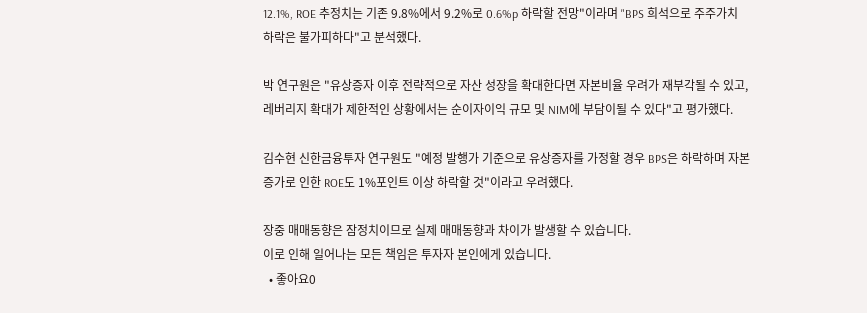12.1%, ROE 추정치는 기존 9.8%에서 9.2%로 0.6%p 하락할 전망"이라며 "BPS 희석으로 주주가치 하락은 불가피하다"고 분석했다.

박 연구원은 "유상증자 이후 전략적으로 자산 성장을 확대한다면 자본비율 우려가 재부각될 수 있고, 레버리지 확대가 제한적인 상황에서는 순이자이익 규모 및 NIM에 부담이될 수 있다"고 평가했다.

김수현 신한금융투자 연구원도 "예정 발행가 기준으로 유상증자를 가정할 경우 BPS은 하락하며 자본증가로 인한 ROE도 1%포인트 이상 하락할 것"이라고 우려했다.

장중 매매동향은 잠정치이므로 실제 매매동향과 차이가 발생할 수 있습니다.
이로 인해 일어나는 모든 책임은 투자자 본인에게 있습니다.
  • 좋아요0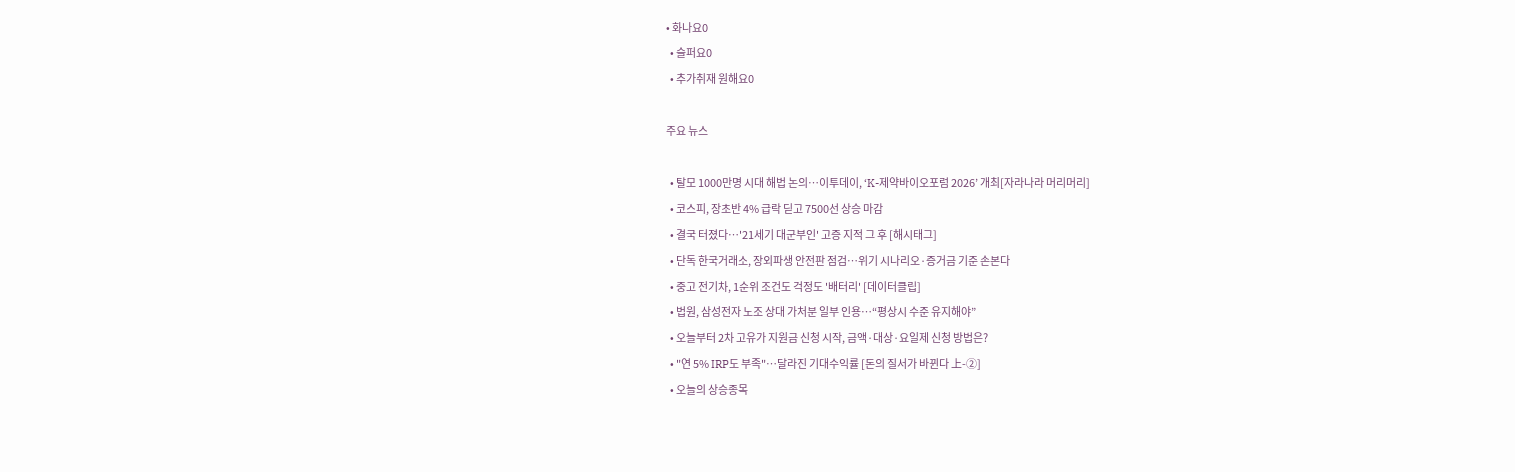• 화나요0
  • 슬퍼요0
  • 추가취재 원해요0

주요 뉴스

  • 탈모 1000만명 시대 해법 논의…이투데이, ‘K-제약바이오포럼 2026’ 개최[자라나라 머리머리]
  • 코스피, 장초반 4% 급락 딛고 7500선 상승 마감
  • 결국 터졌다…'21세기 대군부인' 고증 지적 그 후 [해시태그]
  • 단독 한국거래소, 장외파생 안전판 점검…위기 시나리오·증거금 기준 손본다
  • 중고 전기차, 1순위 조건도 걱정도 '배터리' [데이터클립]
  • 법원, 삼성전자 노조 상대 가처분 일부 인용…“평상시 수준 유지해야”
  • 오늘부터 2차 고유가 지원금 신청 시작, 금액·대상·요일제 신청 방법은?
  • "연 5% IRP도 부족"…달라진 기대수익률 [돈의 질서가 바뀐다 上-②]
  • 오늘의 상승종목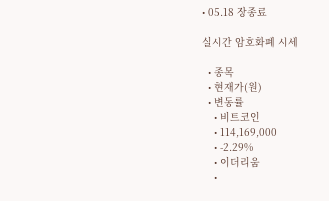• 05.18 장종료

실시간 암호화폐 시세

  • 종목
  • 현재가(원)
  • 변동률
    • 비트코인
    • 114,169,000
    • -2.29%
    • 이더리움
    •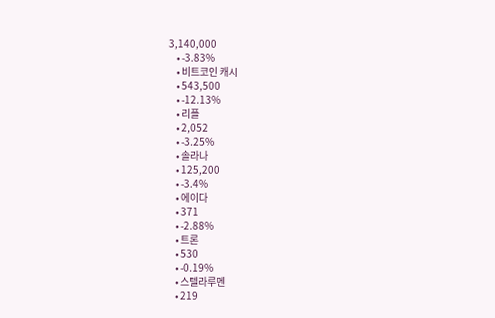3,140,000
    • -3.83%
    • 비트코인 캐시
    • 543,500
    • -12.13%
    • 리플
    • 2,052
    • -3.25%
    • 솔라나
    • 125,200
    • -3.4%
    • 에이다
    • 371
    • -2.88%
    • 트론
    • 530
    • -0.19%
    • 스텔라루멘
    • 219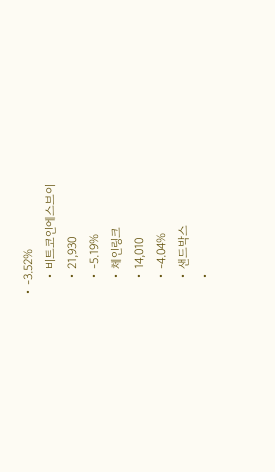• -3.52%
    • 비트코인에스브이
    • 21,930
    • -5.19%
    • 체인링크
    • 14,010
    • -4.04%
    • 샌드박스
    •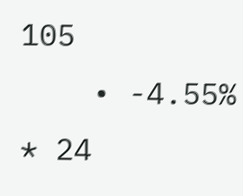105
    • -4.55%
* 24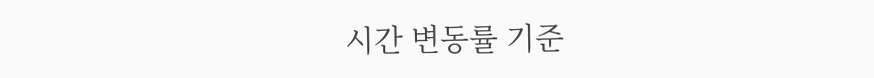시간 변동률 기준